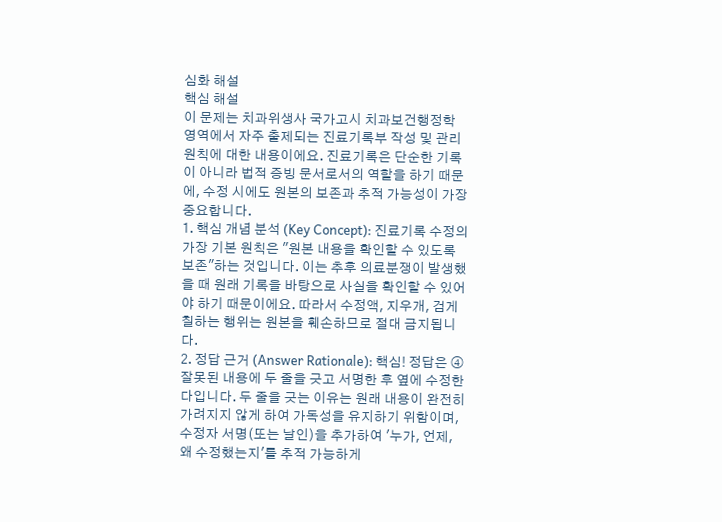심화 해설
핵심 해설
이 문제는 치과위생사 국가고시 치과보건행정학 영역에서 자주 출제되는 진료기록부 작성 및 관리 원칙에 대한 내용이에요. 진료기록은 단순한 기록이 아니라 법적 증빙 문서로서의 역할을 하기 때문에, 수정 시에도 원본의 보존과 추적 가능성이 가장 중요합니다.
1. 핵심 개념 분석 (Key Concept): 진료기록 수정의 가장 기본 원칙은 "원본 내용을 확인할 수 있도록 보존"하는 것입니다. 이는 추후 의료분쟁이 발생했을 때 원래 기록을 바탕으로 사실을 확인할 수 있어야 하기 때문이에요. 따라서 수정액, 지우개, 검게 칠하는 행위는 원본을 훼손하므로 절대 금지됩니다.
2. 정답 근거 (Answer Rationale): 핵심! 정답은 ④ 잘못된 내용에 두 줄을 긋고 서명한 후 옆에 수정한다입니다. 두 줄을 긋는 이유는 원래 내용이 완전히 가려지지 않게 하여 가독성을 유지하기 위함이며, 수정자 서명(또는 날인)을 추가하여 '누가, 언제, 왜 수정했는지'를 추적 가능하게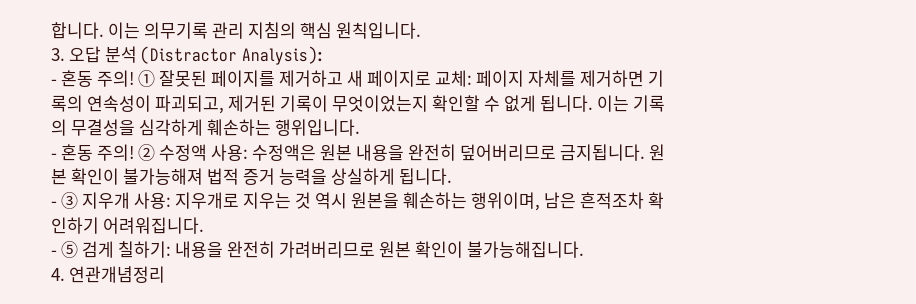합니다. 이는 의무기록 관리 지침의 핵심 원칙입니다.
3. 오답 분석 (Distractor Analysis):
- 혼동 주의! ① 잘못된 페이지를 제거하고 새 페이지로 교체: 페이지 자체를 제거하면 기록의 연속성이 파괴되고, 제거된 기록이 무엇이었는지 확인할 수 없게 됩니다. 이는 기록의 무결성을 심각하게 훼손하는 행위입니다.
- 혼동 주의! ② 수정액 사용: 수정액은 원본 내용을 완전히 덮어버리므로 금지됩니다. 원본 확인이 불가능해져 법적 증거 능력을 상실하게 됩니다.
- ③ 지우개 사용: 지우개로 지우는 것 역시 원본을 훼손하는 행위이며, 남은 흔적조차 확인하기 어려워집니다.
- ⑤ 검게 칠하기: 내용을 완전히 가려버리므로 원본 확인이 불가능해집니다.
4. 연관개념정리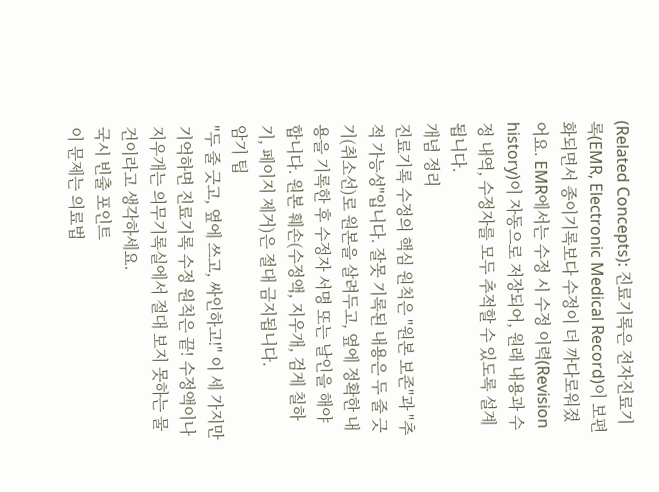(Related Concepts): 진료기록은 전자진료기록(EMR, Electronic Medical Record)이 보편화되면서 종이기록보다 수정이 더 까다로워졌어요. EMR에서는 수정 시 수정 이력(Revision history)이 자동으로 저장되어, 원래 내용과 수정 내역, 수정자를 모두 추적할 수 있도록 설계됩니다.
개념 정리
진료기록 수정의 핵심 원칙은 "원본 보존"과 "추적 가능성"입니다. 잘못 기록된 내용은 두 줄 긋기(취소선)로 원본을 살려두고, 옆에 정확한 내용을 기록한 후 수정자 서명 또는 날인을 해야 합니다. 원본 훼손(수정액, 지우개, 검게 칠하기, 페이지 제거)은 절대 금지됩니다.
암기 팁
"두 줄 긋고, 옆에 쓰고, 싸인하고!" 이 세 가지만 기억하면 진료기록 수정 원칙은 끝! 수정액이나 지우개는 의무기록실에서 절대 보지 못하는 물건이라고 생각하세요.
국시 빈출 포인트
이 문제는 의료법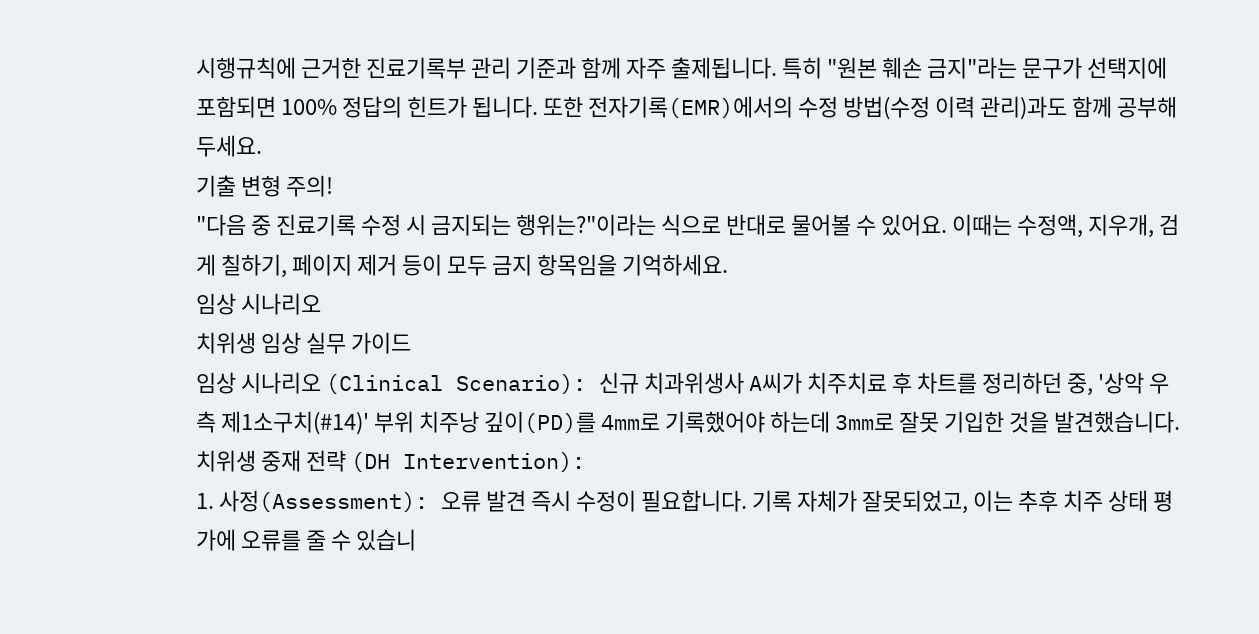시행규칙에 근거한 진료기록부 관리 기준과 함께 자주 출제됩니다. 특히 "원본 훼손 금지"라는 문구가 선택지에 포함되면 100% 정답의 힌트가 됩니다. 또한 전자기록(EMR)에서의 수정 방법(수정 이력 관리)과도 함께 공부해두세요.
기출 변형 주의!
"다음 중 진료기록 수정 시 금지되는 행위는?"이라는 식으로 반대로 물어볼 수 있어요. 이때는 수정액, 지우개, 검게 칠하기, 페이지 제거 등이 모두 금지 항목임을 기억하세요.
임상 시나리오
치위생 임상 실무 가이드
임상 시나리오 (Clinical Scenario): 신규 치과위생사 A씨가 치주치료 후 차트를 정리하던 중, '상악 우측 제1소구치(#14)' 부위 치주낭 깊이(PD)를 4mm로 기록했어야 하는데 3mm로 잘못 기입한 것을 발견했습니다.
치위생 중재 전략 (DH Intervention):
1. 사정(Assessment): 오류 발견 즉시 수정이 필요합니다. 기록 자체가 잘못되었고, 이는 추후 치주 상태 평가에 오류를 줄 수 있습니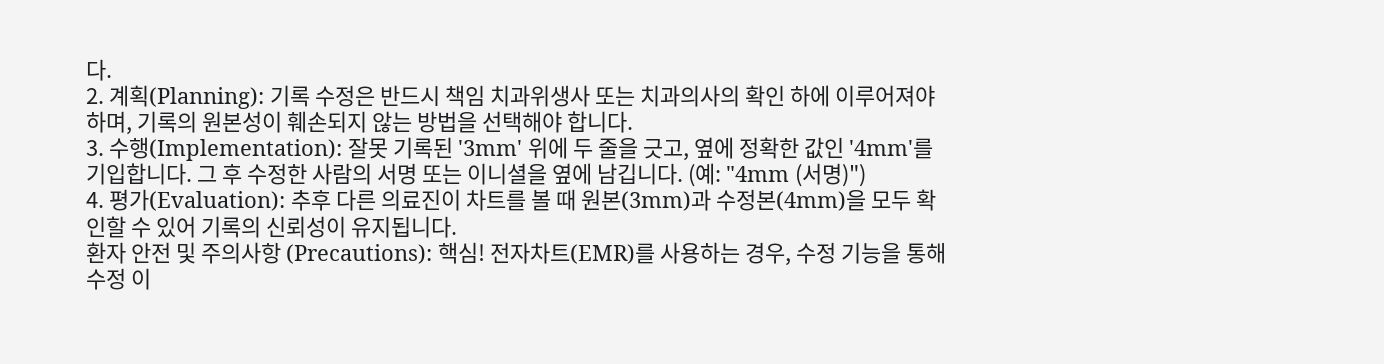다.
2. 계획(Planning): 기록 수정은 반드시 책임 치과위생사 또는 치과의사의 확인 하에 이루어져야 하며, 기록의 원본성이 훼손되지 않는 방법을 선택해야 합니다.
3. 수행(Implementation): 잘못 기록된 '3mm' 위에 두 줄을 긋고, 옆에 정확한 값인 '4mm'를 기입합니다. 그 후 수정한 사람의 서명 또는 이니셜을 옆에 남깁니다. (예: "4mm (서명)")
4. 평가(Evaluation): 추후 다른 의료진이 차트를 볼 때 원본(3mm)과 수정본(4mm)을 모두 확인할 수 있어 기록의 신뢰성이 유지됩니다.
환자 안전 및 주의사항 (Precautions): 핵심! 전자차트(EMR)를 사용하는 경우, 수정 기능을 통해 수정 이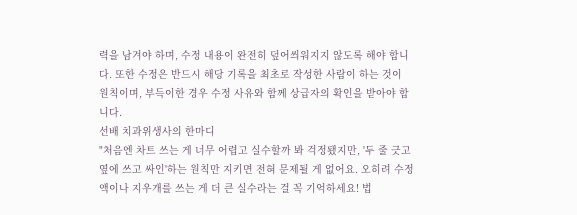력을 남겨야 하며, 수정 내용이 완전히 덮어씌워지지 않도록 해야 합니다. 또한 수정은 반드시 해당 기록을 최초로 작성한 사람이 하는 것이 원칙이며, 부득이한 경우 수정 사유와 함께 상급자의 확인을 받아야 합니다.
선배 치과위생사의 한마디
"처음엔 차트 쓰는 게 너무 어렵고 실수할까 봐 걱정됐지만, '두 줄 긋고 옆에 쓰고 싸인'하는 원칙만 지키면 전혀 문제될 게 없어요. 오히려 수정액이나 지우개를 쓰는 게 더 큰 실수라는 걸 꼭 기억하세요! 법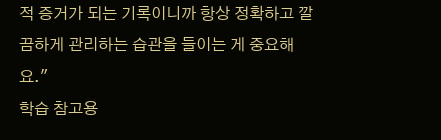적 증거가 되는 기록이니까 항상 정확하고 깔끔하게 관리하는 습관을 들이는 게 중요해요."
학습 참고용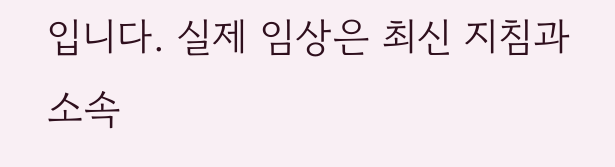입니다. 실제 임상은 최신 지침과 소속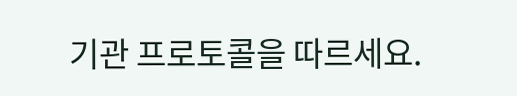기관 프로토콜을 따르세요.